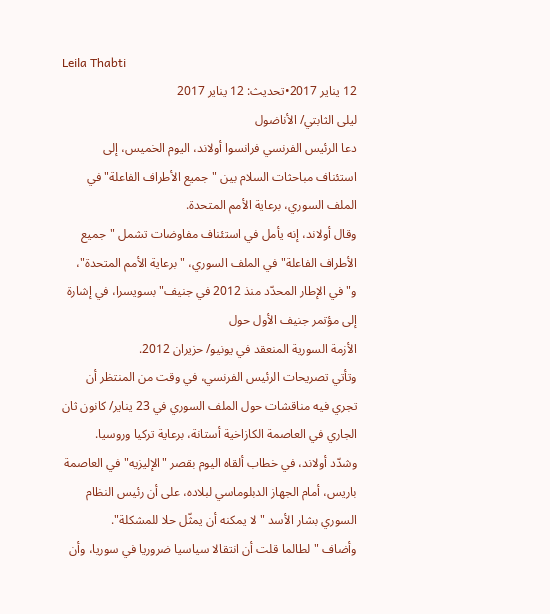Leila Thabti
12 يناير 2017•تحديث: 12 يناير 2017
ليلى الثابتي/ الأناضول
دعا الرئيس الفرنسي فرانسوا أولاند، اليوم الخميس، إلى استئناف مباحثات السلام بين "جميع الأطراف الفاعلة" في الملف السوري، برعاية الأمم المتحدة.
وقال أولاند، إنه يأمل في استئناف مفاوضات تشمل "جميع الأطراف الفاعلة" في الملف السوري، "برعاية الأمم المتحدة"، و"في الإطار المحدّد منذ 2012 في جنيف" بسويسرا، في إشارة إلى مؤتمر جنيف الأول حول
الأزمة السورية المنعقد في يونيو/ حزيران 2012.
وتأتي تصريحات الرئيس الفرنسي، في وقت من المنتظر أن تجري فيه مناقشات حول الملف السوري في 23 يناير/ كانون ثان الجاري في العاصمة الكازاخية أستانة، برعاية تركيا وروسيا.
وشدّد أولاند، في خطاب ألقاه اليوم بقصر "الإليزيه" في العاصمة باريس، أمام الجهاز الدبلوماسي لبلاده، على أن رئيس النظام السوري بشار الأسد "لا يمكنه أن يمثّل حلا للمشكلة".
وأضاف "لطالما قلت أن انتقالا سياسيا ضروريا في سوريا، وأن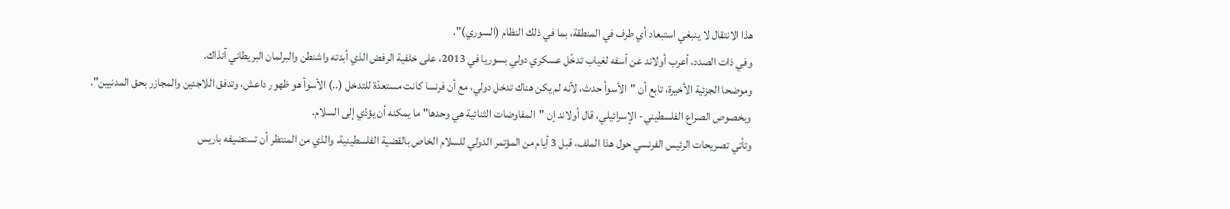هذا الانتقال لا ينبغي استبعاد أي طرف في المنطقة، بما في ذلك النظام (السوري)".
وفي ذات الصدد، أعرب أولاند عن أسفه لغياب تدخّل عسكري دولي بسوريا في 2013، على خلفية الرفض الذي أبدته واشنطن والبرلمان البريطاني آنذاك.
وموضحا الجزئية الأخيرة، تابع أن "الأسوأ حدث، لأنه لم يكن هناك تدخل دولي، مع أن فرنسا كانت مستعدّة للتدخل (..) الأسوأ هو ظهور داعش، وتدفق اللاجئين والمجازر بحق المدنيين".
وبخصوص الصراع الفلسطيني- الإسرائيلي، قال أولاند إن "المفاوضات الثنائية هي وحدها" ما يمكنه أن يؤدّي إلى السلام.
وتأتي تصريحات الرئيس الفرنسي حول هذا الملف، قبل 3 أيام من المؤتمر الدولي للسلام الخاص بالقضية الفلسطينية، والذي من المنتظر أن تستضيفه باريس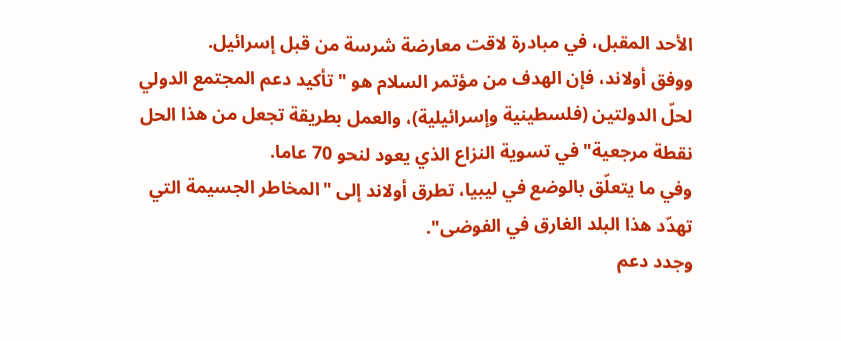الأحد المقبل، في مبادرة لاقت معارضة شرسة من قبل إسرائيل.
ووفق أولاند، فإن الهدف من مؤتمر السلام هو "تأكيد دعم المجتمع الدولي لحلّ الدولتين (فلسطينية وإسرائيلية)، والعمل بطريقة تجعل من هذا الحل نقطة مرجعية" في تسوية النزاع الذي يعود لنحو 70 عاما.
وفي ما يتعلّق بالوضع في ليبيا، تطرق أولاند إلى "المخاطر الجسيمة التي تهدّد هذا البلد الغارق في الفوضى".
وجدد دعم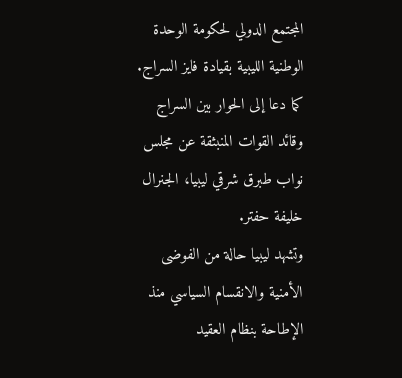المجتمع الدولي لحكومة الوحدة الوطنية الليبية بقيادة فايز السراج.
كما دعا إلى الحوار بين السراج وقائد القوات المنبثقة عن مجلس نواب طبرق شرقي ليبيا، الجنرال خليفة حفتر.
وتشهد ليبيا حالة من الفوضى الأمنية والانقسام السياسي منذ الإطاحة بنظام العقيد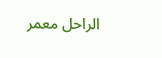الراحل معمر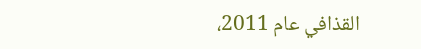القذافي عام 2011،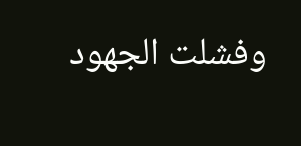وفشلت الجهود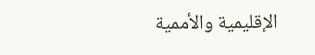الإقليمية والأممية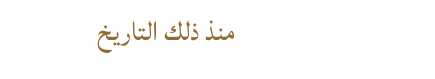منذ ذلك التاريخ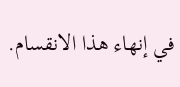في إنهاء هذا الانقسام.